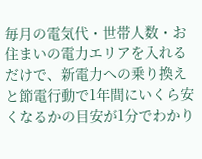毎月の電気代・世帯人数・お住まいの電力エリアを入れるだけで、新電力への乗り換えと節電行動で1年間にいくら安くなるかの目安が1分でわかり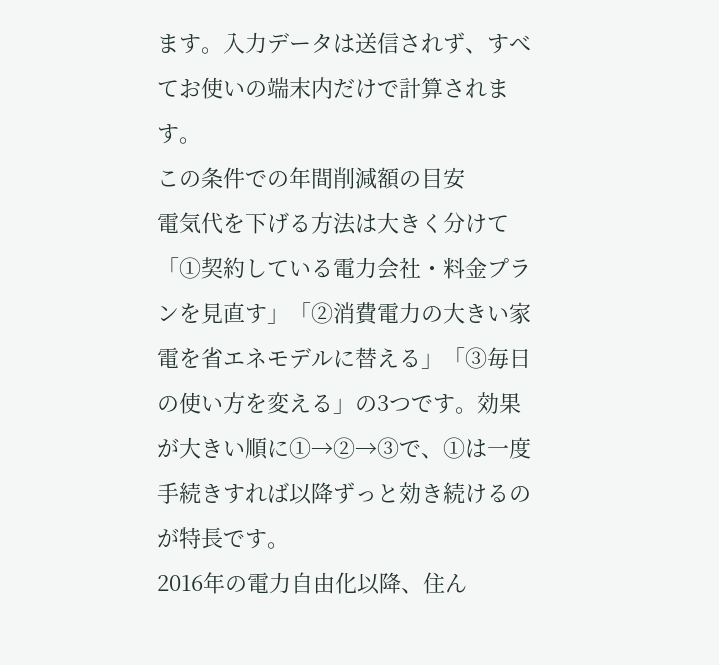ます。入力データは送信されず、すべてお使いの端末内だけで計算されます。
この条件での年間削減額の目安
電気代を下げる方法は大きく分けて「①契約している電力会社・料金プランを見直す」「②消費電力の大きい家電を省エネモデルに替える」「③毎日の使い方を変える」の3つです。効果が大きい順に①→②→③で、①は一度手続きすれば以降ずっと効き続けるのが特長です。
2016年の電力自由化以降、住ん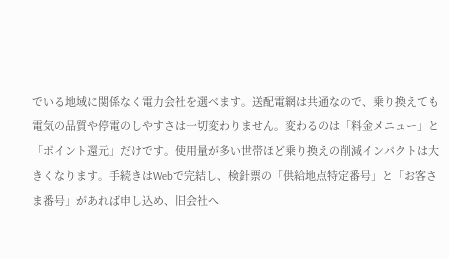でいる地域に関係なく電力会社を選べます。送配電網は共通なので、乗り換えても電気の品質や停電のしやすさは一切変わりません。変わるのは「料金メニュー」と「ポイント還元」だけです。使用量が多い世帯ほど乗り換えの削減インパクトは大きくなります。手続きはWebで完結し、検針票の「供給地点特定番号」と「お客さま番号」があれば申し込め、旧会社へ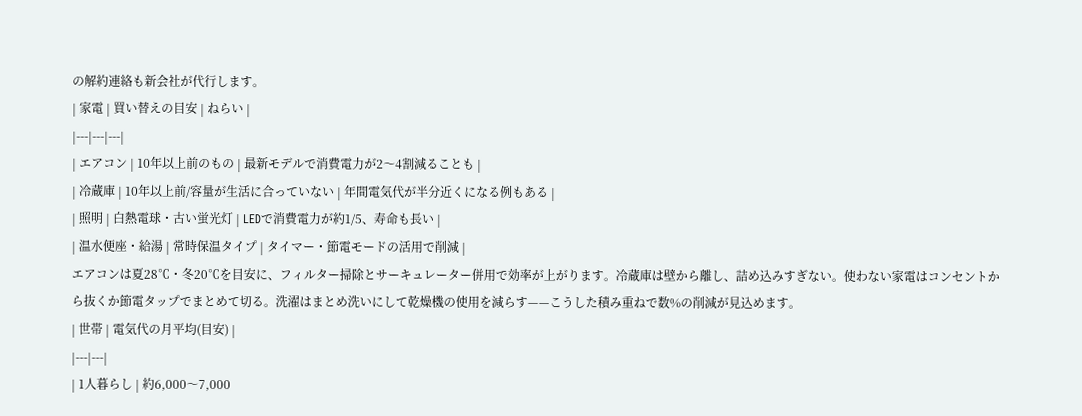の解約連絡も新会社が代行します。
| 家電 | 買い替えの目安 | ねらい |
|---|---|---|
| エアコン | 10年以上前のもの | 最新モデルで消費電力が2〜4割減ることも |
| 冷蔵庫 | 10年以上前/容量が生活に合っていない | 年間電気代が半分近くになる例もある |
| 照明 | 白熱電球・古い蛍光灯 | LEDで消費電力が約1/5、寿命も長い |
| 温水便座・給湯 | 常時保温タイプ | タイマー・節電モードの活用で削減 |
エアコンは夏28℃・冬20℃を目安に、フィルター掃除とサーキュレーター併用で効率が上がります。冷蔵庫は壁から離し、詰め込みすぎない。使わない家電はコンセントから抜くか節電タップでまとめて切る。洗濯はまとめ洗いにして乾燥機の使用を減らす——こうした積み重ねで数%の削減が見込めます。
| 世帯 | 電気代の月平均(目安) |
|---|---|
| 1人暮らし | 約6,000〜7,000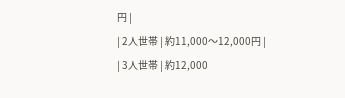円 |
| 2人世帯 | 約11,000〜12,000円 |
| 3人世帯 | 約12,000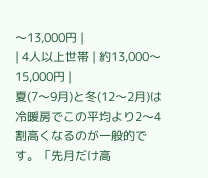〜13,000円 |
| 4人以上世帯 | 約13,000〜15,000円 |
夏(7〜9月)と冬(12〜2月)は冷暖房でこの平均より2〜4割高くなるのが一般的です。「先月だけ高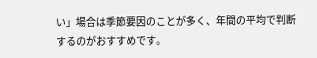い」場合は季節要因のことが多く、年間の平均で判断するのがおすすめです。